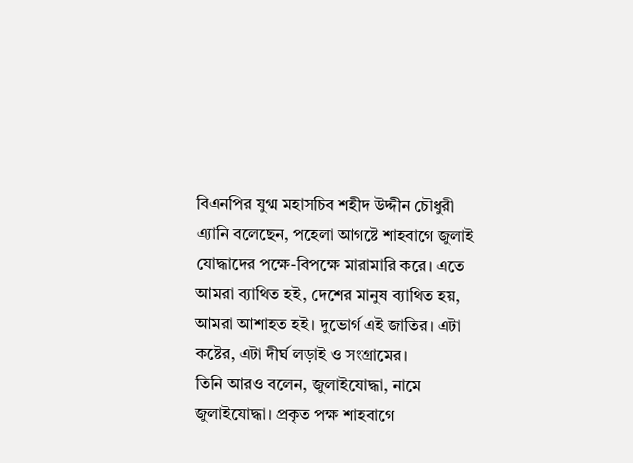বিএনপির যুগ্ম মহাসচিব শহীদ উদ্দীন চৌধুরী এ্যানি বলেছেন, পহেলা আগষ্টে শাহবাগে জুলাই যোদ্ধাদের পক্ষে-বিপক্ষে মারামারি করে। এতে আমরা ব্যাথিত হই, দেশের মানুষ ব্যাথিত হয়, আমরা আশাহত হই। দুভোর্গ এই জাতির। এটা কষ্টের, এটা দীর্ঘ লড়াই ও সংগ্রামের।
তিনি আরও বলেন, জুলাইযোদ্ধা, নামে জুলাইযোদ্ধা। প্রকৃত পক্ষ শাহবাগে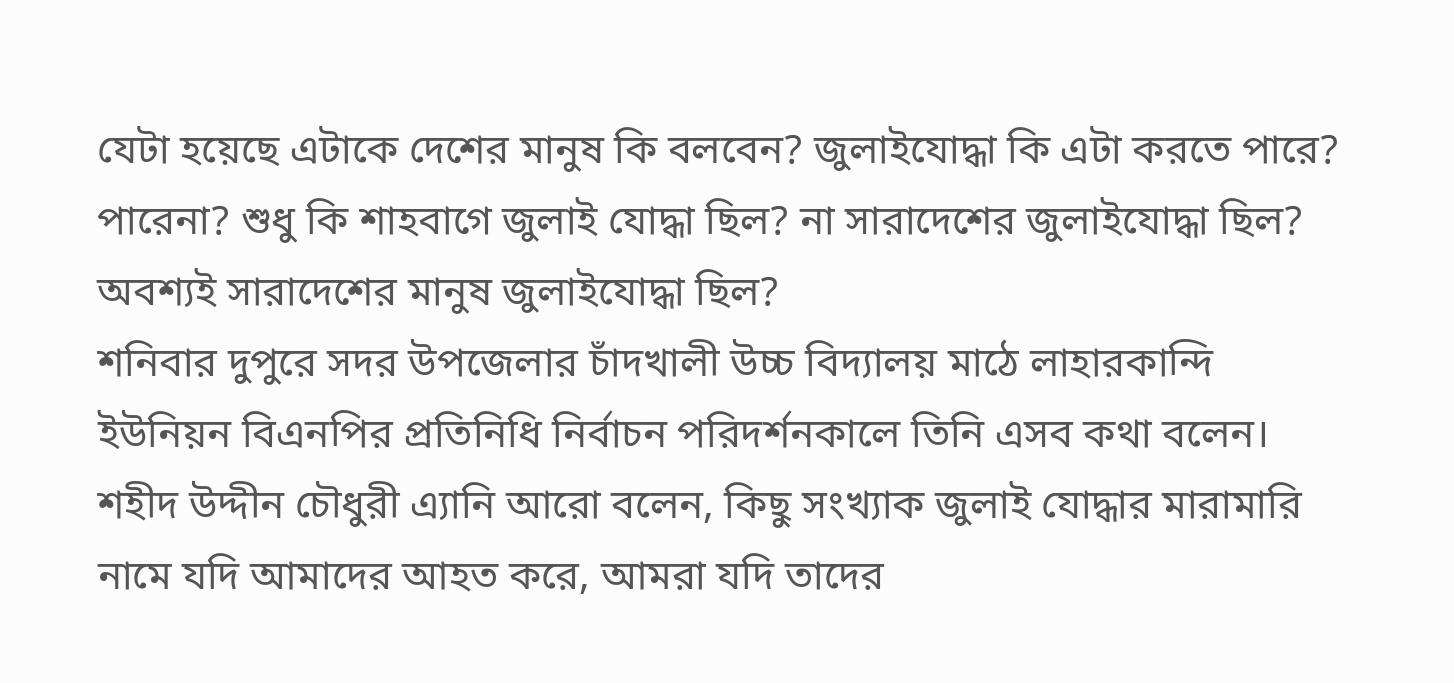যেটা হয়েছে এটাকে দেশের মানুষ কি বলবেন? জুলাইযোদ্ধা কি এটা করতে পারে? পারেনা? শুধু কি শাহবাগে জুলাই যোদ্ধা ছিল? না সারাদেশের জুলাইযোদ্ধা ছিল? অবশ্যই সারাদেশের মানুষ জুলাইযোদ্ধা ছিল?
শনিবার দুপুরে সদর উপজেলার চাঁদখালী উচ্চ বিদ্যালয় মাঠে লাহারকান্দি ইউনিয়ন বিএনপির প্রতিনিধি নির্বাচন পরিদর্শনকালে তিনি এসব কথা বলেন।
শহীদ উদ্দীন চৌধুরী এ্যানি আরো বলেন, কিছু সংখ্যাক জুলাই যোদ্ধার মারামারি নামে যদি আমাদের আহত করে, আমরা যদি তাদের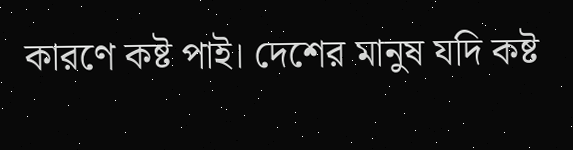কারণে কষ্ট পাই। দেশের মানুষ যদি কষ্ট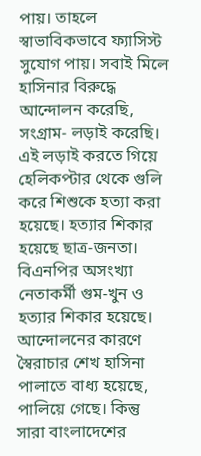পায়। তাহলে স্বাভাবিকভাবে ফ্যাসিস্ট সুযোগ পায়। সবাই মিলে হাসিনার বিরুদ্ধে আন্দোলন করেছি, সংগ্রাম- লড়াই করেছি। এই লড়াই করতে গিয়ে হেলিকপ্টার থেকে গুলি করে শিশুকে হত্যা করা হয়েছে। হত্যার শিকার হয়েছে ছাত্র-জনতা। বিএনপির অসংখ্যা নেতাকর্মী গুম-খুন ও হত্যার শিকার হয়েছে। আন্দোলনের কারণে স্বৈরাচার শেখ হাসিনা পালাতে বাধ্য হয়েছে, পালিয়ে গেছে। কিন্তু সারা বাংলাদেশের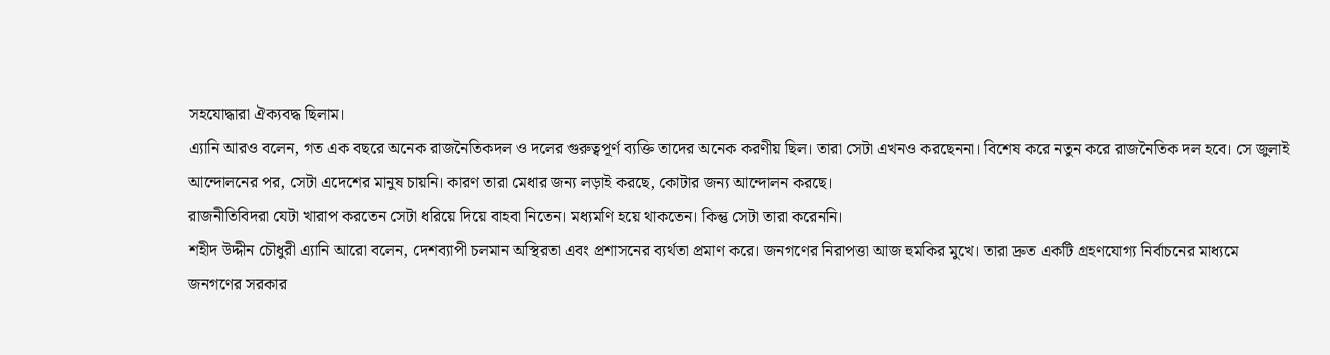সহযোদ্ধারা ঐক্যবদ্ধ ছিলাম।
এ্যানি আরও বলেন, গত এক বছরে অনেক রাজনৈতিকদল ও দলের গুরুত্বপূর্ণ ব্যক্তি তাদের অনেক করণীয় ছিল। তারা সেটা এখনও করছেননা। বিশেষ করে নতুন করে রাজনৈতিক দল হবে। সে জুলাই আন্দোলনের পর, সেটা এদেশের মানুষ চায়নি। কারণ তারা মেধার জন্য লড়াই করছে, কোটার জন্য আন্দোলন করছে।
রাজনীতিবিদরা যেটা খারাপ করতেন সেটা ধরিয়ে দিয়ে বাহবা নিতেন। মধ্যমণি হয়ে থাকতেন। কিন্তু সেটা তারা করেননি।
শহীদ উদ্দীন চৌধুরী এ্যানি আরো বলেন, দেশব্যাপী চলমান অস্থিরতা এবং প্রশাসনের ব্যর্থতা প্রমাণ করে। জনগণের নিরাপত্তা আজ হুমকির মুখে। তারা দ্রুত একটি গ্রহণযোগ্য নির্বাচনের মাধ্যমে জনগণের সরকার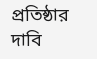প্রতিষ্ঠার দাবি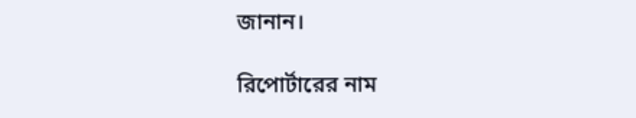জানান।

রিপোর্টারের নাম